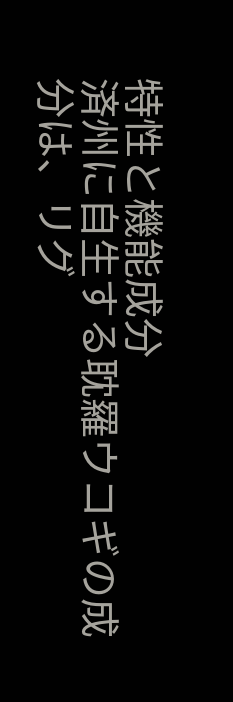特性と機能成分
済州に自生する耽羅ウコギの成分は、リグ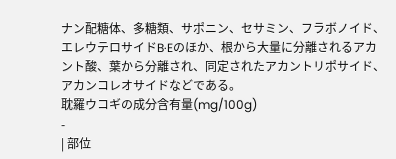ナン配糖体、多糖類、サポニン、セサミン、フラボノイド、エレウテロサイドB·Eのほか、根から大量に分離されるアカント酸、葉から分離され、同定されたアカントリポサイド、アカンコレオサイドなどである。
耽羅ウコギの成分含有量(mg/100g)
-
| 部位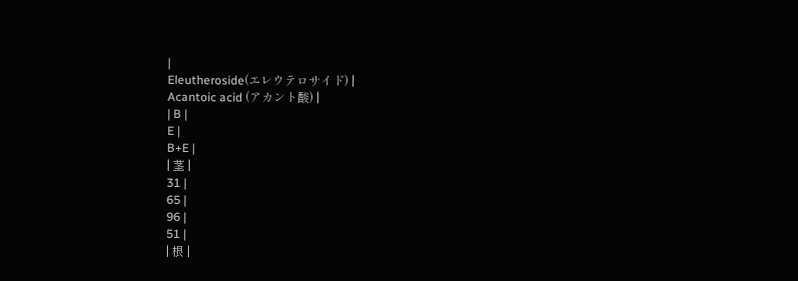|
Eleutheroside(エレウテロサイド) |
Acantoic acid (アカント酸) |
| B |
E |
B+E |
| 茎 |
31 |
65 |
96 |
51 |
| 根 |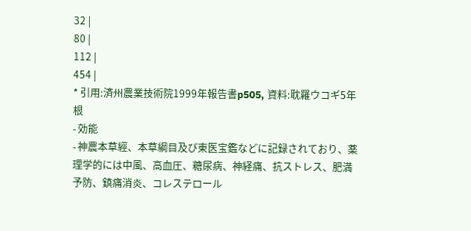32 |
80 |
112 |
454 |
* 引用:済州農業技術院1999年報告書p505, 資料:耽羅ウコギ5年根
- 効能
- 神農本草經、本草綱目及び東医宝鑑などに記録されており、薬理学的には中風、高血圧、糖尿病、神経痛、抗ストレス、肥満予防、鎮痛消炎、コレステロール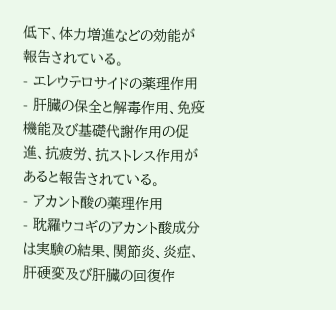低下、体力増進などの効能が報告されている。
- エレウテロサイドの薬理作用
- 肝臓の保全と解毒作用、免疫機能及び基礎代謝作用の促進、抗疲労、抗ストレス作用があると報告されている。
- アカント酸の薬理作用
- 耽羅ウコギのアカント酸成分は実験の結果、関節炎、炎症、肝硬変及び肝臓の回復作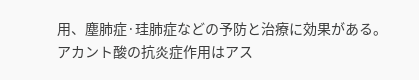用、塵肺症·珪肺症などの予防と治療に効果がある。
アカント酸の抗炎症作用はアス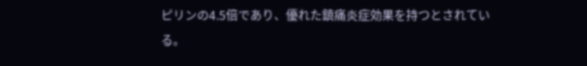ピリンの4.5倍であり、優れた鎮痛炎症効果を持つとされている。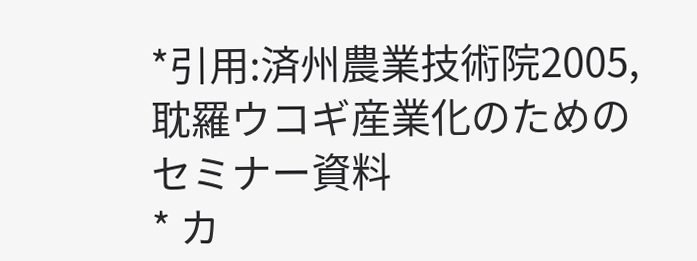*引用:済州農業技術院2005, 耽羅ウコギ産業化のためのセミナー資料
* カ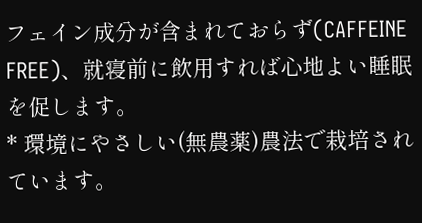フェイン成分が含まれておらず(CAFFEINE FREE)、就寝前に飲用すれば心地よい睡眠を促します。
* 環境にやさしい(無農薬)農法で栽培されています。